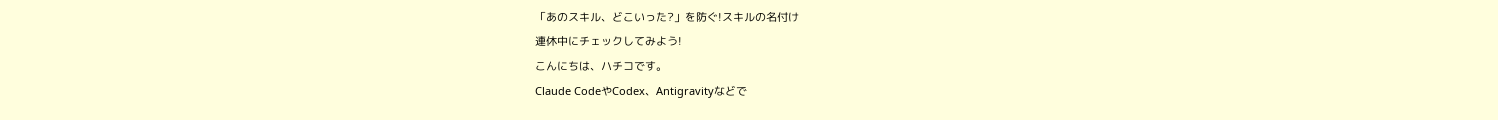「あのスキル、どこいった?」を防ぐ!スキルの名付け
連休中にチェックしてみよう!
こんにちは、ハチコです。
Claude CodeやCodex、Antigravityなどで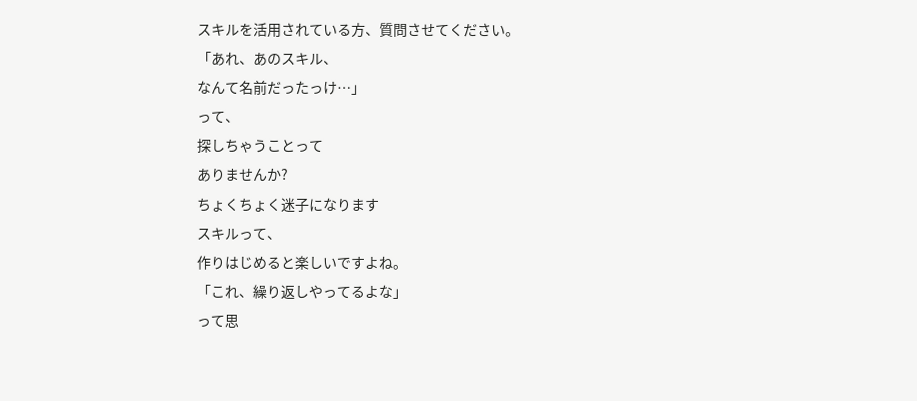スキルを活用されている方、質問させてください。
「あれ、あのスキル、
なんて名前だったっけ…」
って、
探しちゃうことって
ありませんか?
ちょくちょく迷子になります
スキルって、
作りはじめると楽しいですよね。
「これ、繰り返しやってるよな」
って思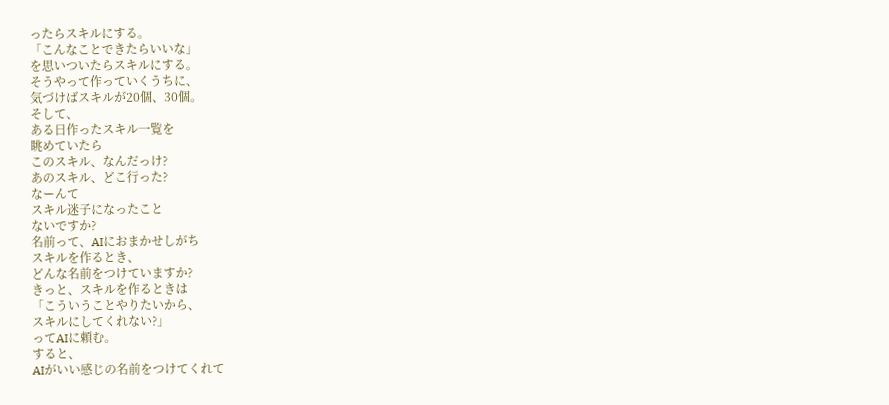ったらスキルにする。
「こんなことできたらいいな」
を思いついたらスキルにする。
そうやって作っていくうちに、
気づけばスキルが20個、30個。
そして、
ある日作ったスキル一覧を
眺めていたら
このスキル、なんだっけ?
あのスキル、どこ行った?
なーんて
スキル迷子になったこと
ないですか?
名前って、AIにおまかせしがち
スキルを作るとき、
どんな名前をつけていますか?
きっと、スキルを作るときは
「こういうことやりたいから、
スキルにしてくれない?」
ってAIに頼む。
すると、
AIがいい感じの名前をつけてくれて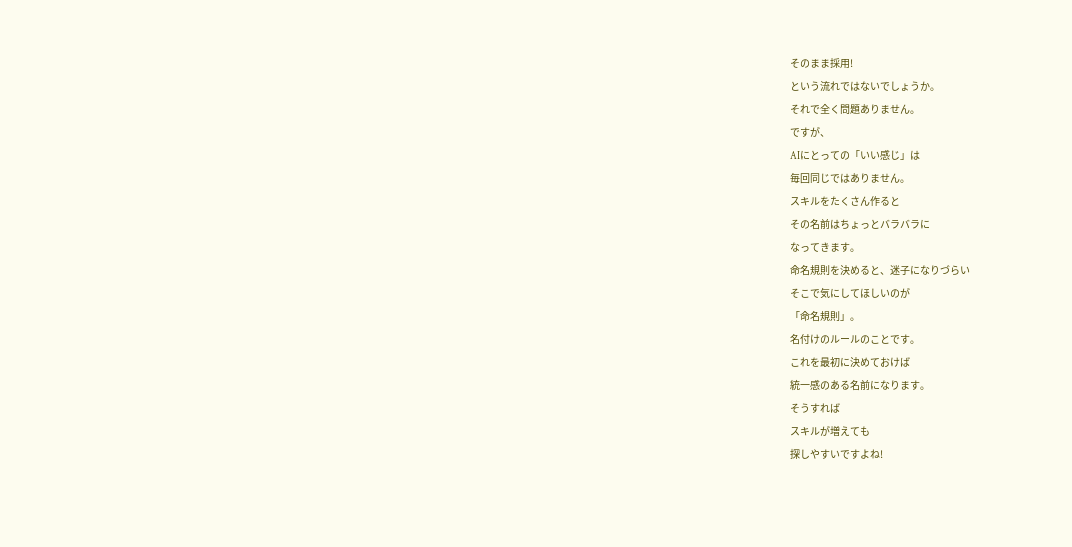そのまま採用!
という流れではないでしょうか。
それで全く問題ありません。
ですが、
AIにとっての「いい感じ」は
毎回同じではありません。
スキルをたくさん作ると
その名前はちょっとバラバラに
なってきます。
命名規則を決めると、迷子になりづらい
そこで気にしてほしいのが
「命名規則」。
名付けのルールのことです。
これを最初に決めておけば
統一感のある名前になります。
そうすれば
スキルが増えても
探しやすいですよね!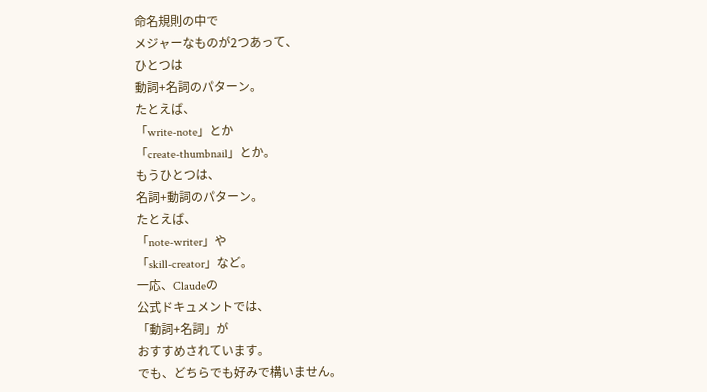命名規則の中で
メジャーなものが2つあって、
ひとつは
動詞+名詞のパターン。
たとえば、
「write-note」とか
「create-thumbnail」とか。
もうひとつは、
名詞+動詞のパターン。
たとえば、
「note-writer」や
「skill-creator」など。
一応、Claudeの
公式ドキュメントでは、
「動詞+名詞」が
おすすめされています。
でも、どちらでも好みで構いません。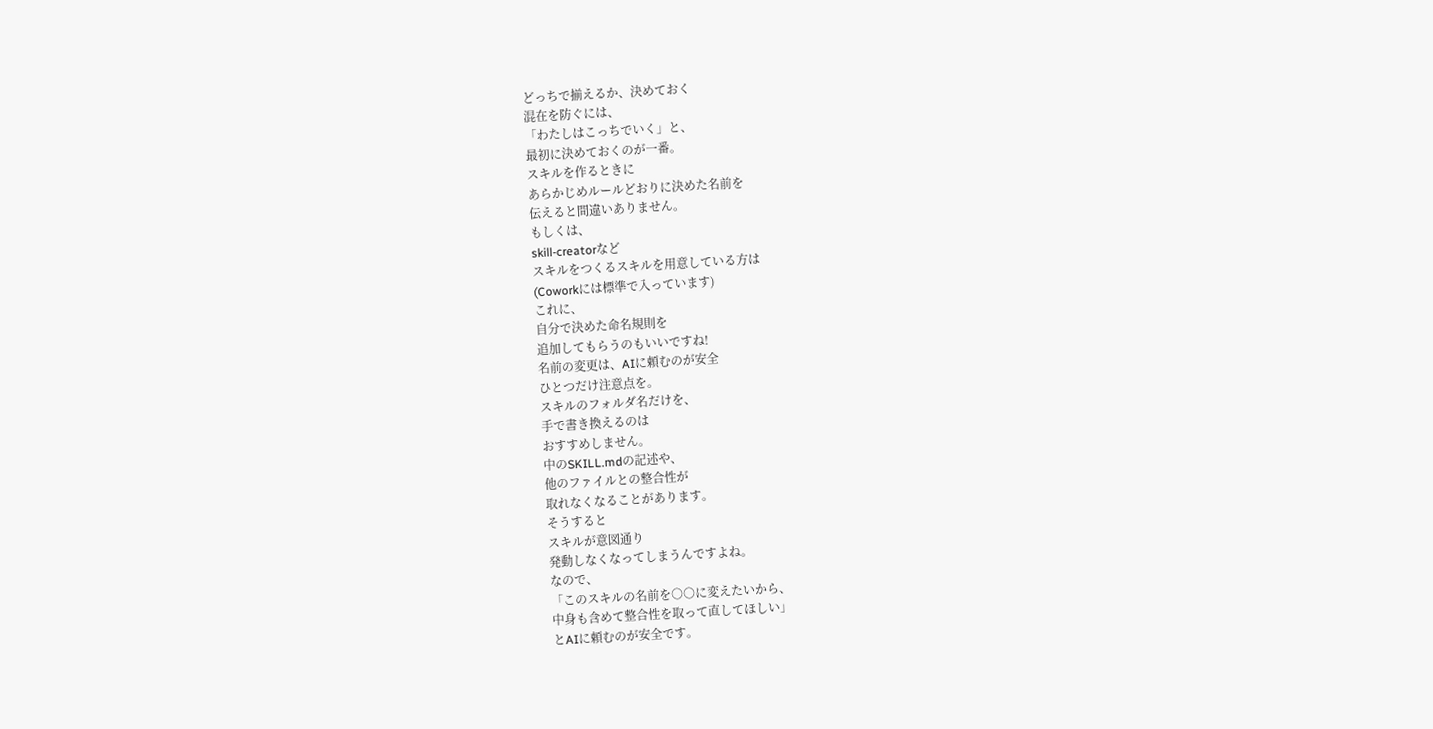どっちで揃えるか、決めておく
混在を防ぐには、
「わたしはこっちでいく」と、
最初に決めておくのが一番。
スキルを作るときに
あらかじめルールどおりに決めた名前を
伝えると間違いありません。
もしくは、
skill-creatorなど
スキルをつくるスキルを用意している方は
(Coworkには標準で入っています)
これに、
自分で決めた命名規則を
追加してもらうのもいいですね!
名前の変更は、AIに頼むのが安全
ひとつだけ注意点を。
スキルのフォルダ名だけを、
手で書き換えるのは
おすすめしません。
中のSKILL.mdの記述や、
他のファイルとの整合性が
取れなくなることがあります。
そうすると
スキルが意図通り
発動しなくなってしまうんですよね。
なので、
「このスキルの名前を○○に変えたいから、
中身も含めて整合性を取って直してほしい」
とAIに頼むのが安全です。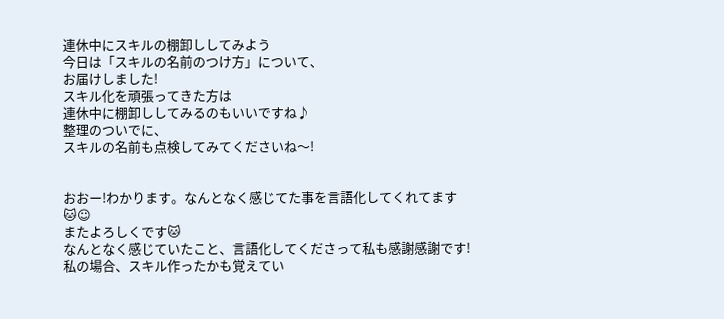連休中にスキルの棚卸ししてみよう
今日は「スキルの名前のつけ方」について、
お届けしました!
スキル化を頑張ってきた方は
連休中に棚卸ししてみるのもいいですね♪
整理のついでに、
スキルの名前も点検してみてくださいね〜!


おおー!わかります。なんとなく感じてた事を言語化してくれてます🐱☺
またよろしくです🐱
なんとなく感じていたこと、言語化してくださって私も感謝感謝です!
私の場合、スキル作ったかも覚えてい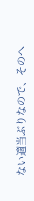ない適当ぶりなので、そのへ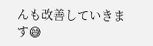んも改善していきます😅